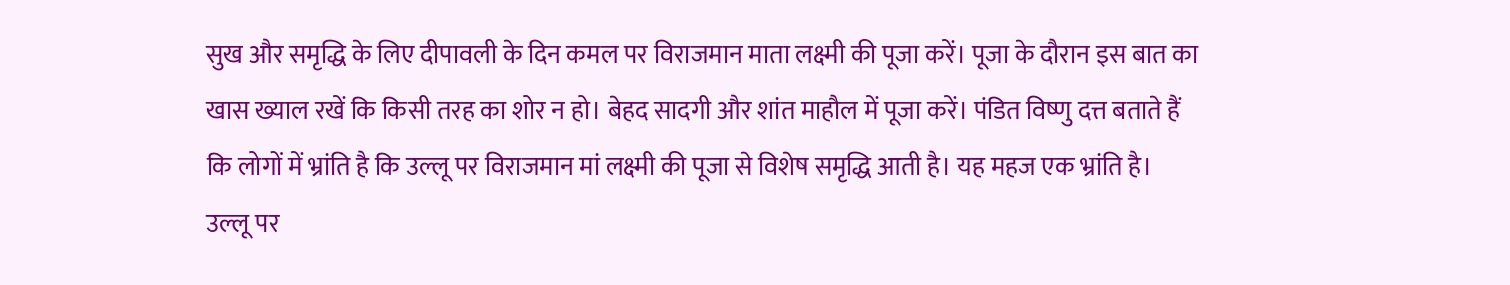सुख और समृद्धि के लिए दीपावली के दिन कमल पर विराजमान माता लक्ष्मी की पूजा करें। पूजा के दौरान इस बात का खास ख्याल रखें कि किसी तरह का शोर न हो। बेहद सादगी और शांत माहौल में पूजा करें। पंडित विष्णु दत्त बताते हैं कि लोगों में भ्रांति है कि उल्लू पर विराजमान मां लक्ष्मी की पूजा से विशेष समृद्धि आती है। यह महज एक भ्रांति है।
उल्लू पर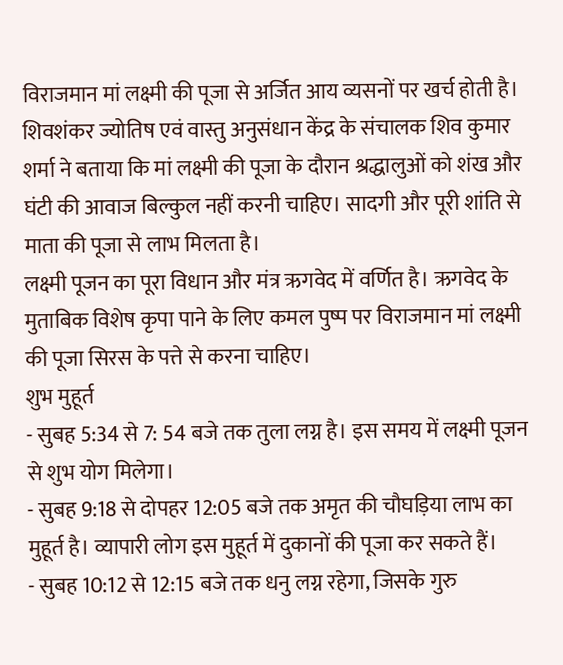विराजमान मां लक्ष्मी की पूजा से अर्जित आय व्यसनों पर खर्च होती है। शिवशंकर ज्योतिष एवं वास्तु अनुसंधान केंद्र के संचालक शिव कुमार शर्मा ने बताया कि मां लक्ष्मी की पूजा के दौरान श्रद्धालुओं को शंख और घंटी की आवाज बिल्कुल नहीं करनी चाहिए। सादगी और पूरी शांति से माता की पूजा से लाभ मिलता है।
लक्ष्मी पूजन का पूरा विधान और मंत्र ऋगवेद में वर्णित है। ऋगवेद के मुताबिक विशेष कृपा पाने के लिए कमल पुष्प पर विराजमान मां लक्ष्मी की पूजा सिरस के पत्ते से करना चाहिए।
शुभ मुहूर्त
- सुबह 5:34 से 7: 54 बजे तक तुला लग्न है। इस समय में लक्ष्मी पूजन से शुभ योग मिलेगा।
- सुबह 9:18 से दोपहर 12:05 बजे तक अमृत की चौघड़िया लाभ का मुहूर्त है। व्यापारी लोग इस मुहूर्त में दुकानों की पूजा कर सकते हैं।
- सुबह 10:12 से 12:15 बजे तक धनु लग्न रहेगा, जिसके गुरु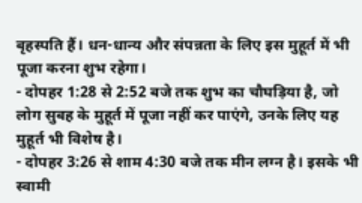बृहस्पति हैं। धन-धान्य और संपन्नता के लिए इस मुहूर्त में भी पूजा करना शुभ रहेगा।
- दोपहर 1:28 से 2:52 बजे तक शुभ का चौघड़िया है, जो लोग सुबह के मुहूर्त में पूजा नहीं कर पाएंगे, उनके लिए यह मुहूर्त भी विशेष है।
- दोपहर 3:26 से शाम 4:30 बजे तक मीन लग्न है। इसके भी स्वामी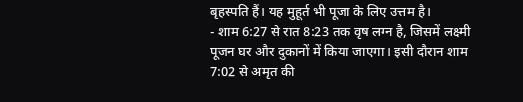बृहस्पति हैं। यह मुहूर्त भी पूजा के लिए उत्तम है।
- शाम 6:27 से रात 8:23 तक वृष लग्न है, जिसमें लक्ष्मी पूजन घर और दुकानों में किया जाएगा। इसी दौरान शाम 7:02 से अमृत की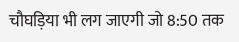चौघड़िया भी लग जाएगी जो 8:50 तक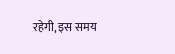रहेगी, इस समय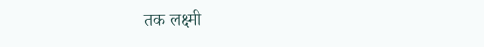तक लक्ष्मी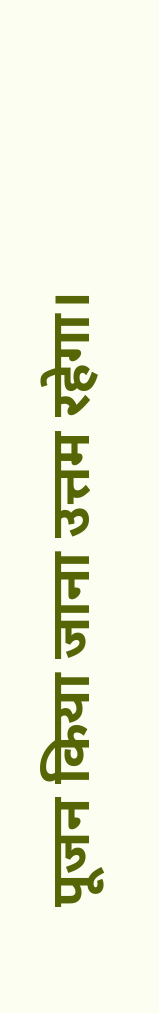पूजन किया जाना उत्तम रहेगा।